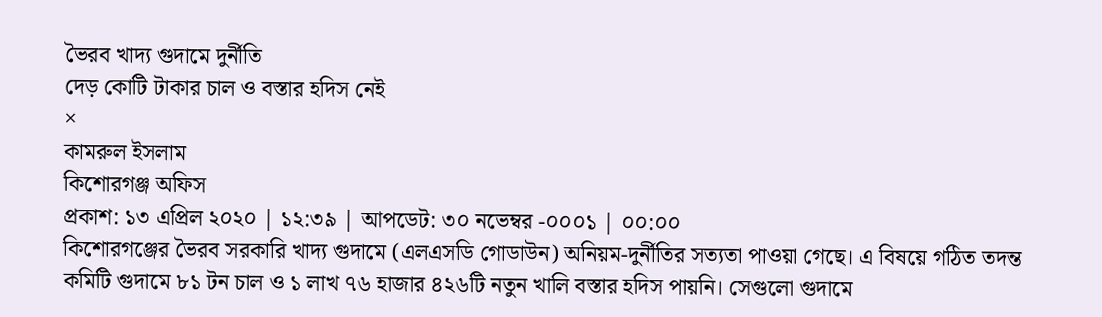ভৈরব খাদ্য গুদামে দুর্নীতি
দেড় কোটি টাকার চাল ও বস্তার হদিস নেই
×
কামরুল ইসলাম
কিশোরগঞ্জ অফিস
প্রকাশ: ১৩ এপ্রিল ২০২০ | ১২:৩৯ | আপডেট: ৩০ নভেম্বর -০০০১ | ০০:০০
কিশোরগঞ্জের ভৈরব সরকারি খাদ্য গুদামে (এলএসডি গোডাউন) অনিয়ম-দুর্নীতির সত্যতা পাওয়া গেছে। এ বিষয়ে গঠিত তদন্ত কমিটি গুদামে ৮১ টন চাল ও ১ লাখ ৭৬ হাজার ৪২৬টি নতুন খালি বস্তার হদিস পায়নি। সেগুলো গুদামে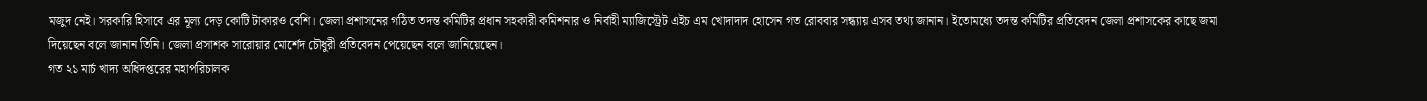মজুদ নেই। সরকারি হিসাবে এর মূল্য দেড় কোটি টাকারও বেশি। জেলা প্রশাসনের গঠিত তদন্ত কমিটির প্রধান সহকারী কমিশনার ও নির্বাহী ম্যাজিস্ট্রেট এইচ এম খোদাদাদ হোসেন গত রোববার সন্ধ্যায় এসব তথ্য জানান। ইতোমধ্যে তদন্ত কমিটির প্রতিবেদন জেলা প্রশাসকের কাছে জমা
দিয়েছেন বলে জানান তিনি। জেলা প্রসাশক সারোয়ার মোর্শেদ চৌধুরী প্রতিবেদন পেয়েছেন বলে জানিয়েছেন।
গত ২১ মার্চ খাদ্য অধিদপ্তরের মহাপরিচালক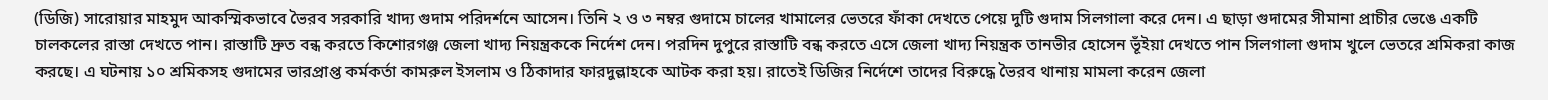(ডিজি) সারোয়ার মাহমুদ আকস্মিকভাবে ভৈরব সরকারি খাদ্য গুদাম পরিদর্শনে আসেন। তিনি ২ ও ৩ নম্বর গুদামে চালের খামালের ভেতরে ফাঁকা দেখতে পেয়ে দুটি গুদাম সিলগালা করে দেন। এ ছাড়া গুদামের সীমানা প্রাচীর ভেঙে একটি চালকলের রাস্তা দেখতে পান। রাস্তাটি দ্রুত বন্ধ করতে কিশোরগঞ্জ জেলা খাদ্য নিয়ন্ত্রককে নির্দেশ দেন। পরদিন দুপুরে রাস্তাটি বন্ধ করতে এসে জেলা খাদ্য নিয়ন্ত্রক তানভীর হোসেন ভূঁইয়া দেখতে পান সিলগালা গুদাম খুলে ভেতরে শ্রমিকরা কাজ করছে। এ ঘটনায় ১০ শ্রমিকসহ গুদামের ভারপ্রাপ্ত কর্মকর্তা কামরুল ইসলাম ও ঠিকাদার ফারদুল্লাহকে আটক করা হয়। রাতেই ডিজির নির্দেশে তাদের বিরুদ্ধে ভৈরব থানায় মামলা করেন জেলা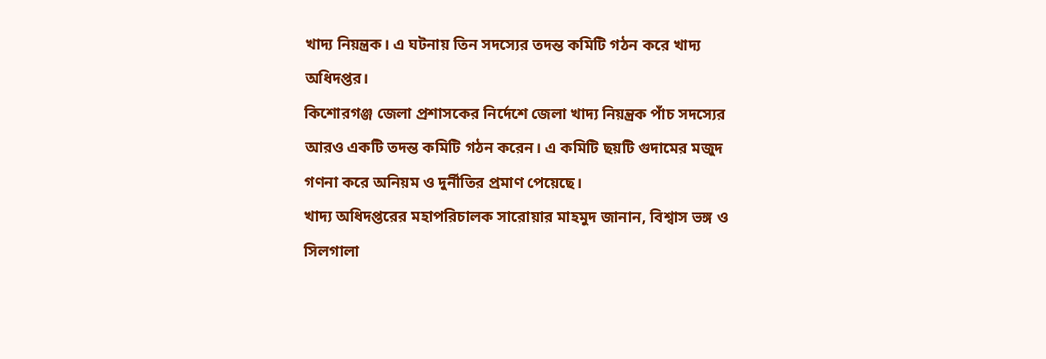খাদ্য নিয়ন্ত্রক। এ ঘটনায় তিন সদস্যের তদন্ত কমিটি গঠন করে খাদ্য অধিদপ্তর।
কিশোরগঞ্জ জেলা প্রশাসকের নির্দেশে জেলা খাদ্য নিয়ন্ত্রক পাঁচ সদস্যের আরও একটি তদন্ত কমিটি গঠন করেন। এ কমিটি ছয়টি গুদামের মজুদ গণনা করে অনিয়ম ও দুর্নীতির প্রমাণ পেয়েছে।
খাদ্য অধিদপ্তরের মহাপরিচালক সারোয়ার মাহমুদ জানান, বিশ্বাস ভঙ্গ ও সিলগালা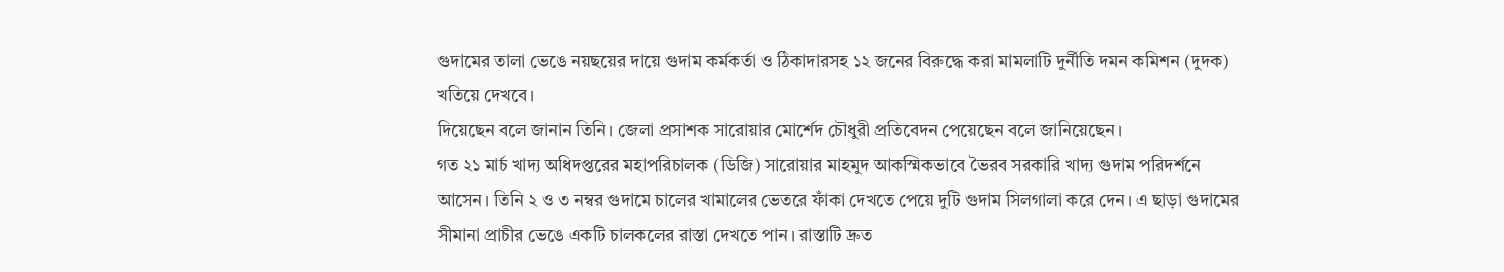গুদামের তালা ভেঙে নয়ছয়ের দায়ে গুদাম কর্মকর্তা ও ঠিকাদারসহ ১২ জনের বিরুদ্ধে করা মামলাটি দুর্নীতি দমন কমিশন (দুদক) খতিয়ে দেখবে।
দিয়েছেন বলে জানান তিনি। জেলা প্রসাশক সারোয়ার মোর্শেদ চৌধুরী প্রতিবেদন পেয়েছেন বলে জানিয়েছেন।
গত ২১ মার্চ খাদ্য অধিদপ্তরের মহাপরিচালক (ডিজি) সারোয়ার মাহমুদ আকস্মিকভাবে ভৈরব সরকারি খাদ্য গুদাম পরিদর্শনে আসেন। তিনি ২ ও ৩ নম্বর গুদামে চালের খামালের ভেতরে ফাঁকা দেখতে পেয়ে দুটি গুদাম সিলগালা করে দেন। এ ছাড়া গুদামের সীমানা প্রাচীর ভেঙে একটি চালকলের রাস্তা দেখতে পান। রাস্তাটি দ্রুত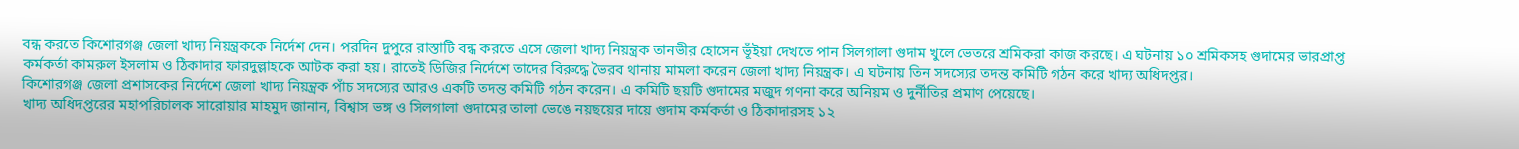বন্ধ করতে কিশোরগঞ্জ জেলা খাদ্য নিয়ন্ত্রককে নির্দেশ দেন। পরদিন দুপুরে রাস্তাটি বন্ধ করতে এসে জেলা খাদ্য নিয়ন্ত্রক তানভীর হোসেন ভূঁইয়া দেখতে পান সিলগালা গুদাম খুলে ভেতরে শ্রমিকরা কাজ করছে। এ ঘটনায় ১০ শ্রমিকসহ গুদামের ভারপ্রাপ্ত কর্মকর্তা কামরুল ইসলাম ও ঠিকাদার ফারদুল্লাহকে আটক করা হয়। রাতেই ডিজির নির্দেশে তাদের বিরুদ্ধে ভৈরব থানায় মামলা করেন জেলা খাদ্য নিয়ন্ত্রক। এ ঘটনায় তিন সদস্যের তদন্ত কমিটি গঠন করে খাদ্য অধিদপ্তর।
কিশোরগঞ্জ জেলা প্রশাসকের নির্দেশে জেলা খাদ্য নিয়ন্ত্রক পাঁচ সদস্যের আরও একটি তদন্ত কমিটি গঠন করেন। এ কমিটি ছয়টি গুদামের মজুদ গণনা করে অনিয়ম ও দুর্নীতির প্রমাণ পেয়েছে।
খাদ্য অধিদপ্তরের মহাপরিচালক সারোয়ার মাহমুদ জানান, বিশ্বাস ভঙ্গ ও সিলগালা গুদামের তালা ভেঙে নয়ছয়ের দায়ে গুদাম কর্মকর্তা ও ঠিকাদারসহ ১২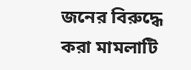জনের বিরুদ্ধে করা মামলাটি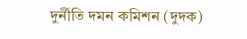দুর্নীতি দমন কমিশন (দুদক)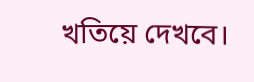খতিয়ে দেখবে।